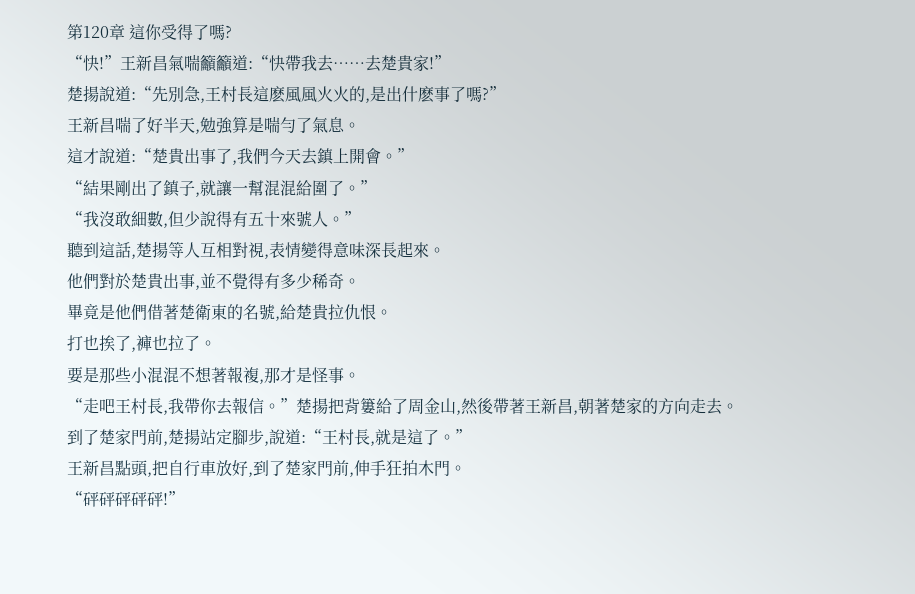第120章 這你受得了嗎?
“快!”王新昌氣喘籲籲道:“快帶我去……去楚貴家!”
楚揚說道:“先別急,王村長這麽風風火火的,是出什麽事了嗎?”
王新昌喘了好半天,勉強算是喘勻了氣息。
這才說道:“楚貴出事了,我們今天去鎮上開會。”
“結果剛出了鎮子,就讓一幫混混給圍了。”
“我沒敢細數,但少說得有五十來號人。”
聽到這話,楚揚等人互相對視,表情變得意味深長起來。
他們對於楚貴出事,並不覺得有多少稀奇。
畢竟是他們借著楚衛東的名號,給楚貴拉仇恨。
打也挨了,褲也拉了。
要是那些小混混不想著報複,那才是怪事。
“走吧王村長,我帶你去報信。”楚揚把背簍給了周金山,然後帶著王新昌,朝著楚家的方向走去。
到了楚家門前,楚揚站定腳步,說道:“王村長,就是這了。”
王新昌點頭,把自行車放好,到了楚家門前,伸手狂拍木門。
“砰砰砰砰砰!”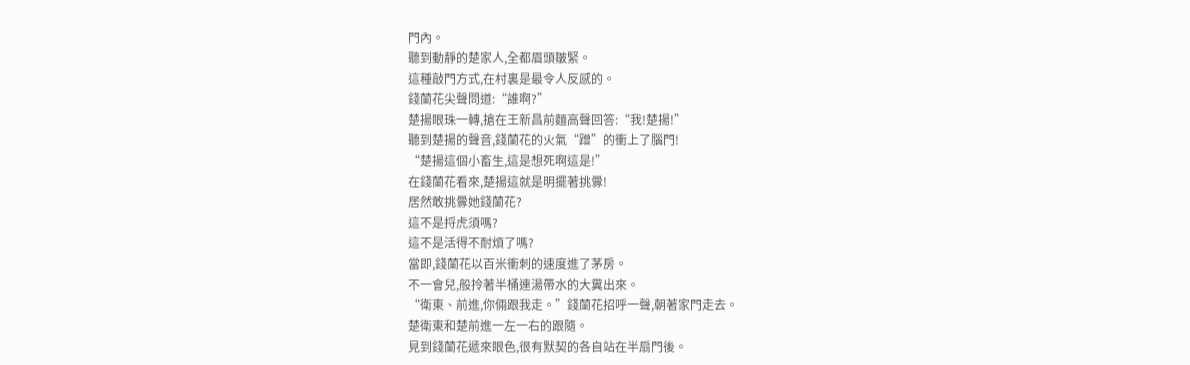門內。
聽到動靜的楚家人,全都眉頭皺緊。
這種敲門方式,在村裏是最令人反感的。
錢蘭花尖聲問道:“誰啊?”
楚揚眼珠一轉,搶在王新昌前麵高聲回答:“我!楚揚!”
聽到楚揚的聲音,錢蘭花的火氣“蹭”的衝上了腦門!
“楚揚這個小畜生,這是想死啊這是!”
在錢蘭花看來,楚揚這就是明擺著挑釁!
居然敢挑釁她錢蘭花?
這不是捋虎須嗎?
這不是活得不耐煩了嗎?
當即,錢蘭花以百米衝刺的速度進了茅房。
不一會兒,般拎著半桶連湯帶水的大糞出來。
“衛東、前進,你倆跟我走。”錢蘭花招呼一聲,朝著家門走去。
楚衛東和楚前進一左一右的跟隨。
見到錢蘭花遞來眼色,很有默契的各自站在半扇門後。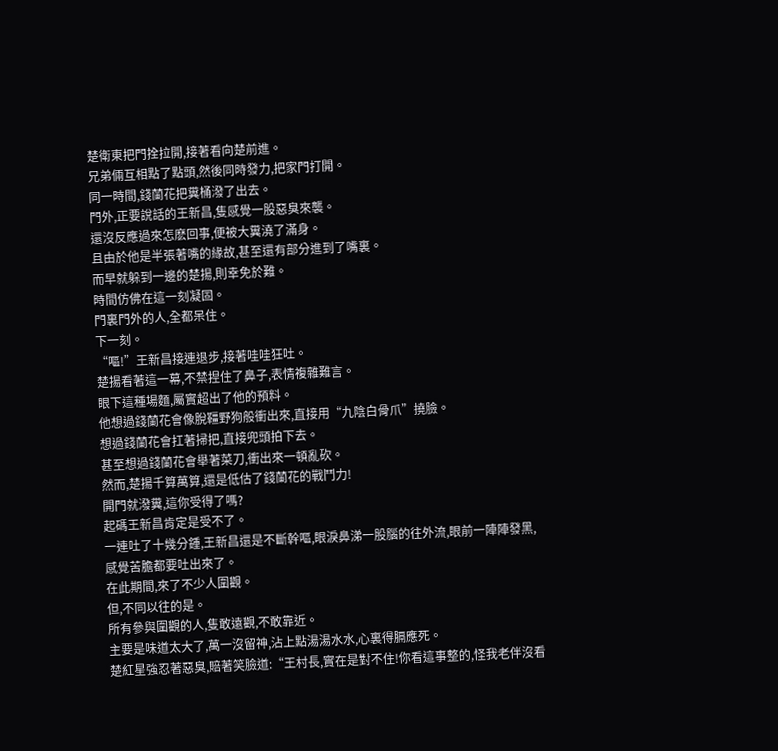楚衛東把門拴拉開,接著看向楚前進。
兄弟倆互相點了點頭,然後同時發力,把家門打開。
同一時間,錢蘭花把糞桶潑了出去。
門外,正要說話的王新昌,隻感覺一股惡臭來襲。
還沒反應過來怎麽回事,便被大糞澆了滿身。
且由於他是半張著嘴的緣故,甚至還有部分進到了嘴裏。
而早就躲到一邊的楚揚,則幸免於難。
時間仿佛在這一刻凝固。
門裏門外的人,全都呆住。
下一刻。
“嘔!”王新昌接連退步,接著哇哇狂吐。
楚揚看著這一幕,不禁捏住了鼻子,表情複雜難言。
眼下這種場麵,屬實超出了他的預料。
他想過錢蘭花會像脫韁野狗般衝出來,直接用“九陰白骨爪”撓臉。
想過錢蘭花會扛著掃把,直接兜頭拍下去。
甚至想過錢蘭花會舉著菜刀,衝出來一頓亂砍。
然而,楚揚千算萬算,還是低估了錢蘭花的戰鬥力!
開門就潑糞,這你受得了嗎?
起碼王新昌肯定是受不了。
一連吐了十幾分鍾,王新昌還是不斷幹嘔,眼淚鼻涕一股腦的往外流,眼前一陣陣發黑,感覺苦膽都要吐出來了。
在此期間,來了不少人圍觀。
但,不同以往的是。
所有參與圍觀的人,隻敢遠觀,不敢靠近。
主要是味道太大了,萬一沒留神,沾上點湯湯水水,心裏得膈應死。
楚紅星強忍著惡臭,賠著笑臉道:“王村長,實在是對不住!你看這事整的,怪我老伴沒看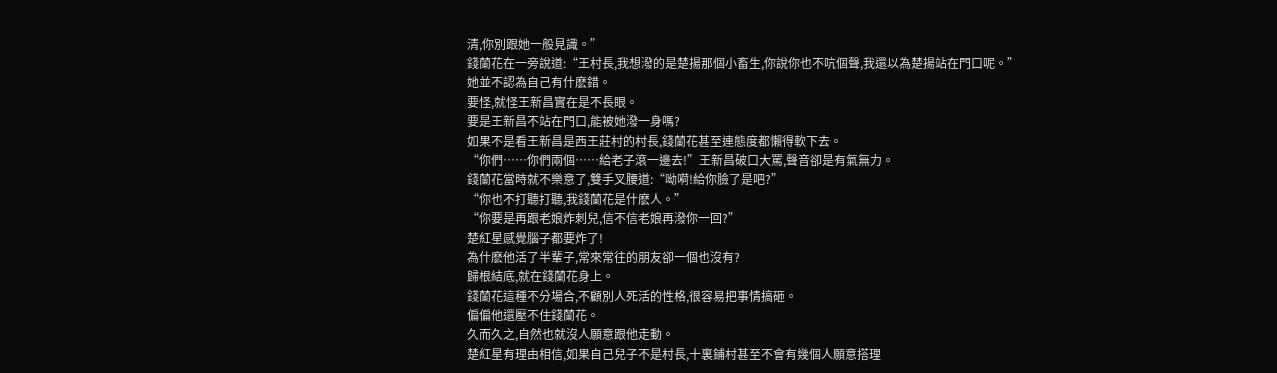清,你別跟她一般見識。”
錢蘭花在一旁說道:“王村長,我想潑的是楚揚那個小畜生,你說你也不吭個聲,我還以為楚揚站在門口呢。”
她並不認為自己有什麽錯。
要怪,就怪王新昌實在是不長眼。
要是王新昌不站在門口,能被她潑一身嗎?
如果不是看王新昌是西王莊村的村長,錢蘭花甚至連態度都懶得軟下去。
“你們……你們兩個……給老子滾一邊去!”王新昌破口大罵,聲音卻是有氣無力。
錢蘭花當時就不樂意了,雙手叉腰道:“呦嗬!給你臉了是吧?”
“你也不打聽打聽,我錢蘭花是什麽人。”
“你要是再跟老娘炸刺兒,信不信老娘再潑你一回?”
楚紅星感覺腦子都要炸了!
為什麽他活了半輩子,常來常往的朋友卻一個也沒有?
歸根結底,就在錢蘭花身上。
錢蘭花這種不分場合,不顧別人死活的性格,很容易把事情搞砸。
偏偏他還壓不住錢蘭花。
久而久之,自然也就沒人願意跟他走動。
楚紅星有理由相信,如果自己兒子不是村長,十裏鋪村甚至不會有幾個人願意搭理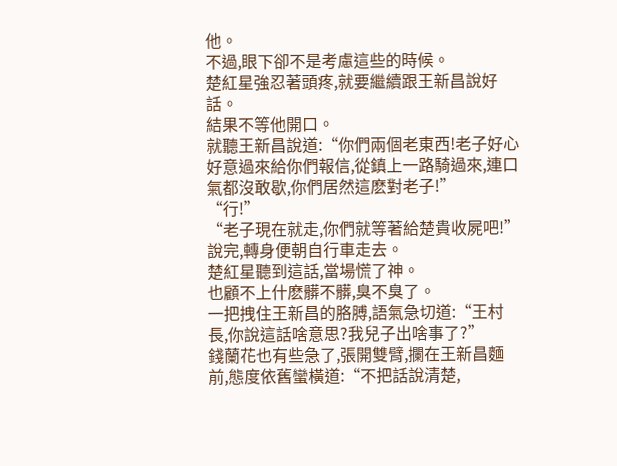他。
不過,眼下卻不是考慮這些的時候。
楚紅星強忍著頭疼,就要繼續跟王新昌說好話。
結果不等他開口。
就聽王新昌說道:“你們兩個老東西!老子好心好意過來給你們報信,從鎮上一路騎過來,連口氣都沒敢歇,你們居然這麽對老子!”
“行!”
“老子現在就走,你們就等著給楚貴收屍吧!”
說完,轉身便朝自行車走去。
楚紅星聽到這話,當場慌了神。
也顧不上什麽髒不髒,臭不臭了。
一把拽住王新昌的胳膊,語氣急切道:“王村長,你說這話啥意思?我兒子出啥事了?”
錢蘭花也有些急了,張開雙臂,攔在王新昌麵前,態度依舊蠻橫道:“不把話說清楚,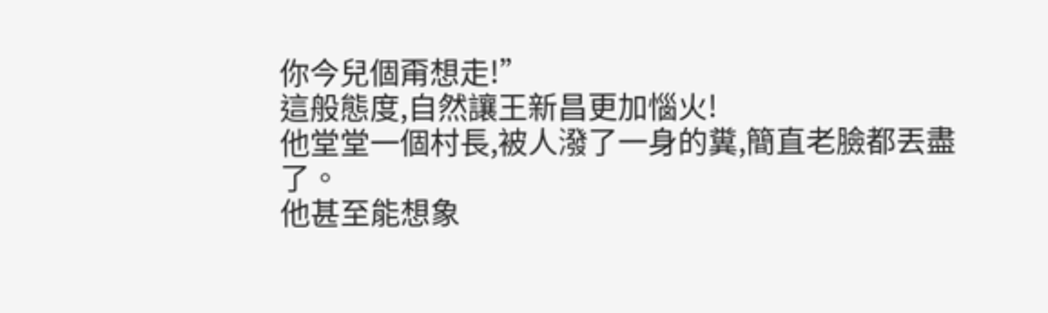你今兒個甭想走!”
這般態度,自然讓王新昌更加惱火!
他堂堂一個村長,被人潑了一身的糞,簡直老臉都丟盡了。
他甚至能想象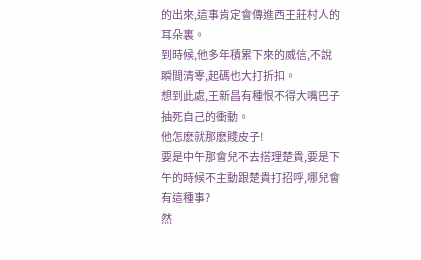的出來,這事肯定會傳進西王莊村人的耳朵裏。
到時候,他多年積累下來的威信,不說瞬間清零,起碼也大打折扣。
想到此處,王新昌有種恨不得大嘴巴子抽死自己的衝動。
他怎麽就那麽賤皮子!
要是中午那會兒不去搭理楚貴,要是下午的時候不主動跟楚貴打招呼,哪兒會有這種事?
然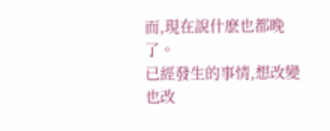而,現在說什麽也都晚了。
已經發生的事情,想改變也改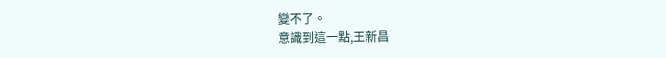變不了。
意識到這一點,王新昌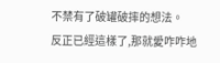不禁有了破罐破摔的想法。
反正已經這樣了,那就愛咋咋地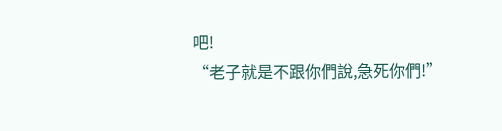吧!
“老子就是不跟你們說,急死你們!”